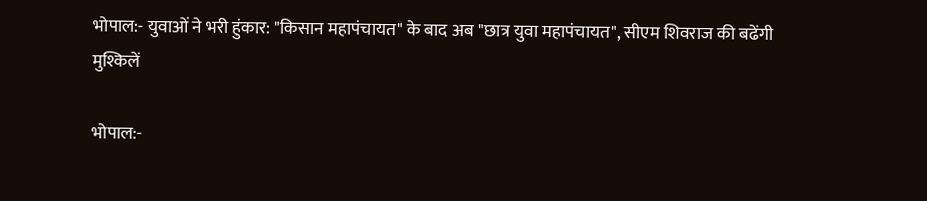भोपाल:- युवाओं ने भरी हुंकार: "किसान महापंचायत" के बाद अब "छात्र युवा महापंचायत", सीएम शिवराज की बढेंगी मुश्किलें

भोपाल:-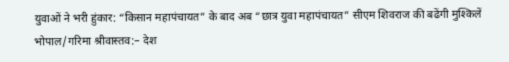युवाओं ने भरी हुंकार: “किसान महापंचायत” के बाद अब “छात्र युवा महापंचायत” सीएम शिवराज की बढेंगी मुश्किलें
भोपाल/गरिमा श्रीवास्तव:– देश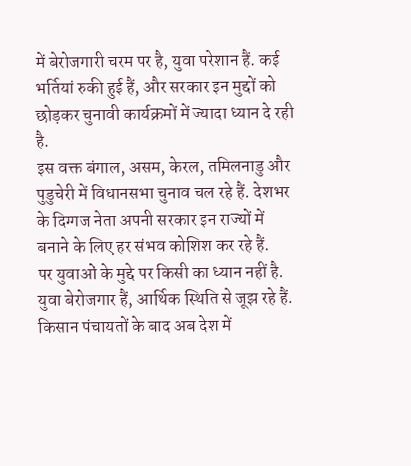में बेरोजगारी चरम पर है, युवा परेशान हैं. कई भर्तियां रुकी हुई हैं, और सरकार इन मुद्दों को छोड़कर चुनावी कार्यक्रमों में ज्यादा ध्यान दे रही है.
इस वक्त बंगाल, असम, केरल, तमिलनाडु और पुडुचेरी में विधानसभा चुनाव चल रहे हैं. देशभर के दिग्गज नेता अपनी सरकार इन राज्यों में बनाने के लिए हर संभव कोशिश कर रहे हैं.
पर युवाओं के मुद्दे पर किसी का ध्यान नहीं है. युवा बेरोजगार हैं, आर्थिक स्थिति से जूझ रहे हैं. किसान पंचायतों के बाद अब देश में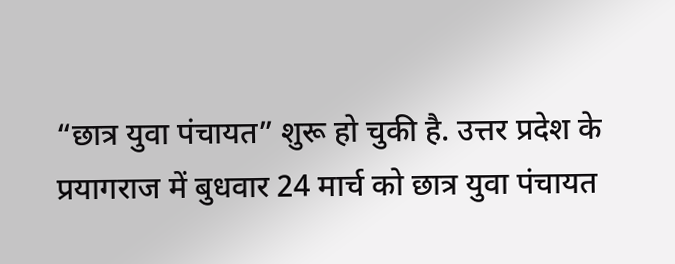“छात्र युवा पंचायत” शुरू हो चुकी है. उत्तर प्रदेश के प्रयागराज में बुधवार 24 मार्च को छात्र युवा पंचायत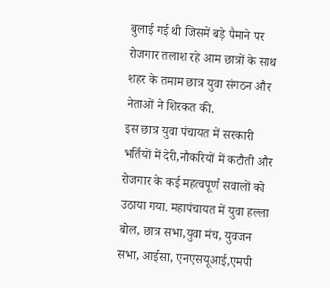बुलाई गई थी जिसमें बड़े पैमाने पर रोजगार तलाश रहे आम छात्रों के साथ शहर के तमाम छात्र युवा संगठन और नेताओं ने शिरकत की.
इस छात्र युवा पंचायत में सरकारी भर्तियों में देरी,नौकरियों में कटौती और रोजगार के कई महत्वपूर्ण सवालों को उठाया गया. महापंचायत में युवा हल्ला बोल, छात्र सभा,युवा मंच, युवजन सभा, आईसा, एनएसयूआई,एमपी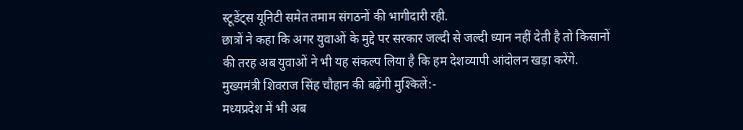स्टूडेंट्स यूनिटी समेत तमाम संगठनों की भागीदारी रही.
छात्रों ने कहा कि अगर युवाओं के मुद्दे पर सरकार जल्दी से जल्दी ध्यान नहीं देती है तो किसानों की तरह अब युवाओं ने भी यह संकल्प लिया है कि हम देशव्यापी आंदोलन खड़ा करेंगे.
मुख्यमंत्री शिवराज सिंह चौहान की बढ़ेंगी मुश्किलें:-
मध्यप्रदेश में भी अब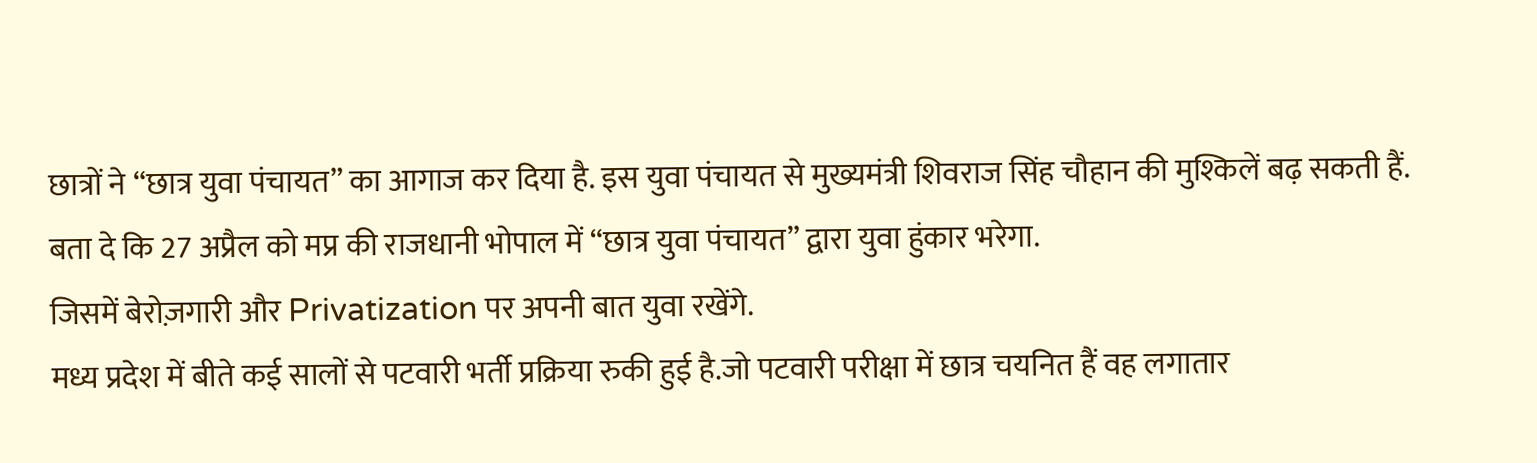छात्रों ने “छात्र युवा पंचायत” का आगाज कर दिया है. इस युवा पंचायत से मुख्यमंत्री शिवराज सिंह चौहान की मुश्किलें बढ़ सकती हैं.
बता दे कि 27 अप्रैल को मप्र की राजधानी भोपाल में “छात्र युवा पंचायत” द्वारा युवा हुंकार भरेगा.
जिसमें बेरोज़गारी और Privatization पर अपनी बात युवा रखेंगे.
मध्य प्रदेश में बीते कई सालों से पटवारी भर्ती प्रक्रिया रुकी हुई है.जो पटवारी परीक्षा में छात्र चयनित हैं वह लगातार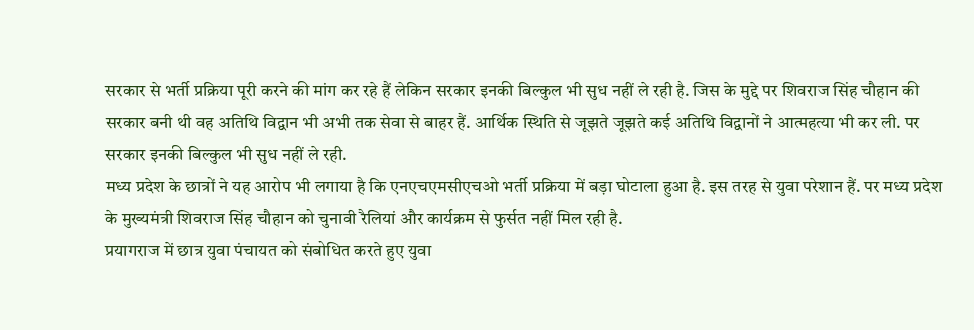सरकार से भर्ती प्रक्रिया पूरी करने की मांग कर रहे हैं लेकिन सरकार इनकी बिल्कुल भी सुध नहीं ले रही है. जिस के मुद्दे पर शिवराज सिंह चौहान की सरकार बनी थी वह अतिथि विद्वान भी अभी तक सेवा से बाहर हैं. आर्थिक स्थिति से जूझते जूझते कई अतिथि विद्वानों ने आत्महत्या भी कर ली. पर सरकार इनकी बिल्कुल भी सुध नहीं ले रही.
मध्य प्रदेश के छात्रों ने यह आरोप भी लगाया है कि एनएचएमसीएचओ भर्ती प्रक्रिया में बड़ा घोटाला हुआ है. इस तरह से युवा परेशान हैं. पर मध्य प्रदेश के मुख्यमंत्री शिवराज सिंह चौहान को चुनावी रैलियां और कार्यक्रम से फुर्सत नहीं मिल रही है.
प्रयागराज में छात्र युवा पंचायत को संबोधित करते हुए युवा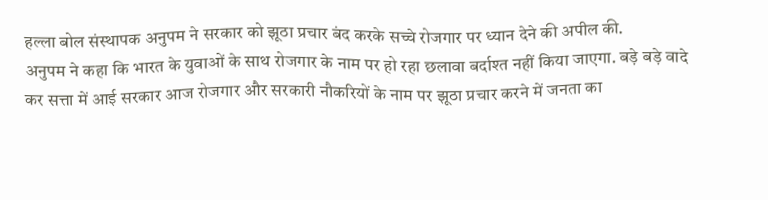हल्ला बोल संस्थापक अनुपम ने सरकार को झूठा प्रचार बंद करके सच्चे रोजगार पर ध्यान देने की अपील की.
अनुपम ने कहा कि भारत के युवाओं के साथ रोजगार के नाम पर हो रहा छलावा बर्दाश्त नहीं किया जाएगा. बड़े बड़े वादे कर सत्ता में आई सरकार आज रोजगार और सरकारी नौकरियों के नाम पर झूठा प्रचार करने में जनता का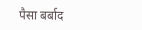पैसा बर्बाद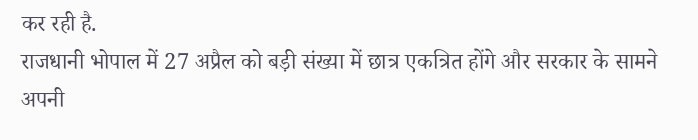कर रही है.
राजधानी भोपाल में 27 अप्रैल को बड़ी संख्या में छात्र एकत्रित होंगे और सरकार के सामने अपनी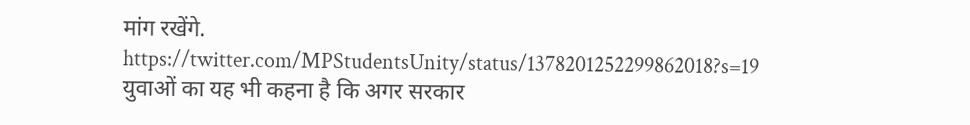मांग रखेंगे.
https://twitter.com/MPStudentsUnity/status/1378201252299862018?s=19
युवाओं का यह भी कहना है कि अगर सरकार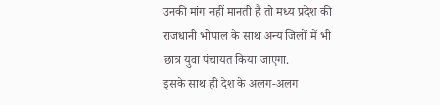उनकी मांग नहीं मानती है तो मध्य प्रदेश की राजधानी भोपाल के साथ अन्य जिलों में भी छात्र युवा पंचायत किया जाएगा.
इसके साथ ही देश के अलग-अलग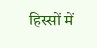हिस्सों में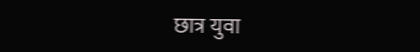छात्र युवा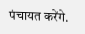पंचायत करेंगे.